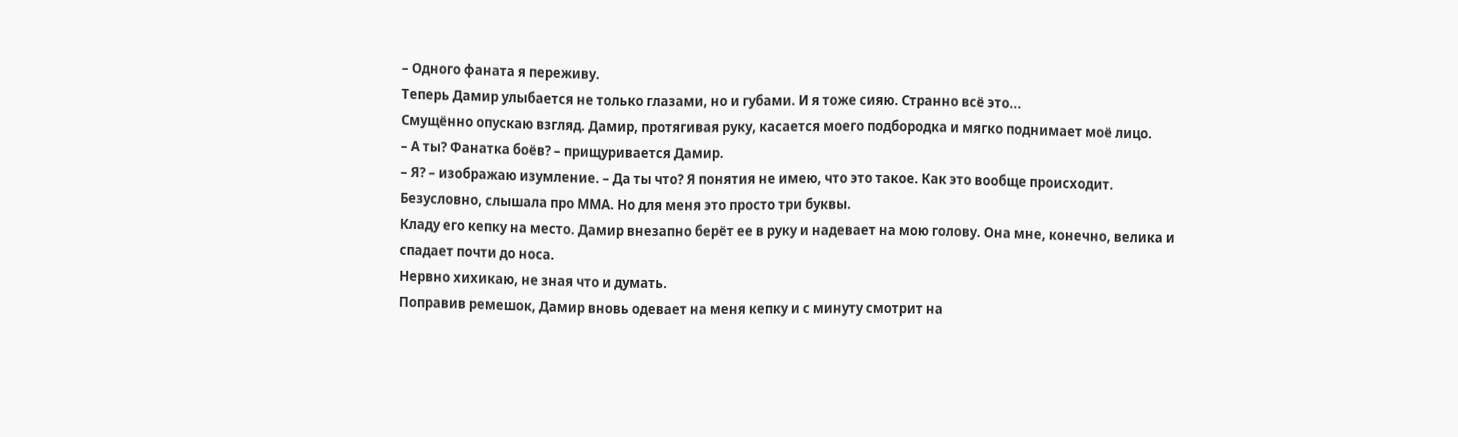– Одного фаната я переживу.
Теперь Дамир улыбается не только глазами, но и губами. И я тоже сияю. Странно всё это...
Смущённо опускаю взгляд. Дамир, протягивая руку, касается моего подбородка и мягко поднимает моё лицо.
– А ты? Фанатка боёв? – прищуривается Дамир.
– Я? – изображаю изумление. – Да ты что? Я понятия не имею, что это такое. Как это вообще происходит. Безусловно, слышала про ММА. Но для меня это просто три буквы.
Кладу его кепку на место. Дамир внезапно берёт ее в руку и надевает на мою голову. Она мне, конечно, велика и спадает почти до носа.
Нервно хихикаю, не зная что и думать.
Поправив ремешок, Дамир вновь одевает на меня кепку и с минуту смотрит на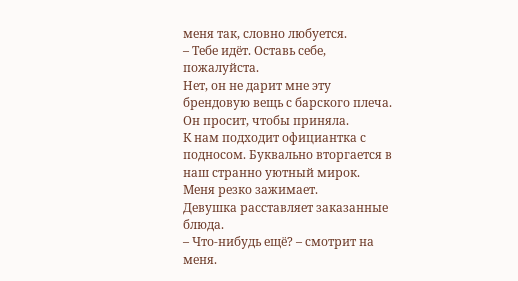меня так, словно любуется.
– Тебе идёт. Оставь себе, пожалуйста.
Нет, он не дарит мне эту брендовую вещь с барского плеча. Он просит, чтобы приняла.
К нам подходит официантка с подносом. Буквально вторгается в наш странно уютный мирок. Меня резко зажимает.
Девушка расставляет заказанные блюда.
– Что-нибудь ещё? – смотрит на меня.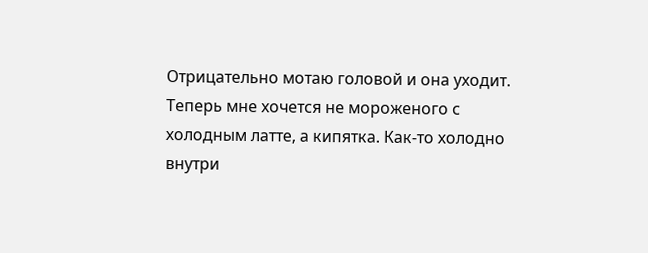Отрицательно мотаю головой и она уходит.
Теперь мне хочется не мороженого с холодным латте, а кипятка. Как-то холодно внутри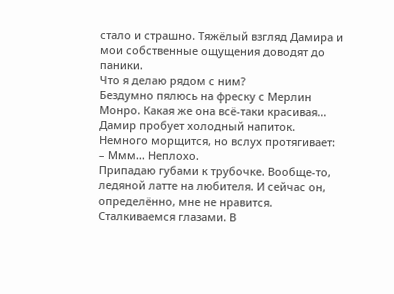стало и страшно. Тяжёлый взгляд Дамира и мои собственные ощущения доводят до паники.
Что я делаю рядом с ним?
Бездумно пялюсь на фреску с Мерлин Монро. Какая же она всё-таки красивая...
Дамир пробует холодный напиток. Немного морщится, но вслух протягивает:
– Ммм... Неплохо.
Припадаю губами к трубочке. Вообще-то, ледяной латте на любителя. И сейчас он, определённо, мне не нравится. Сталкиваемся глазами. В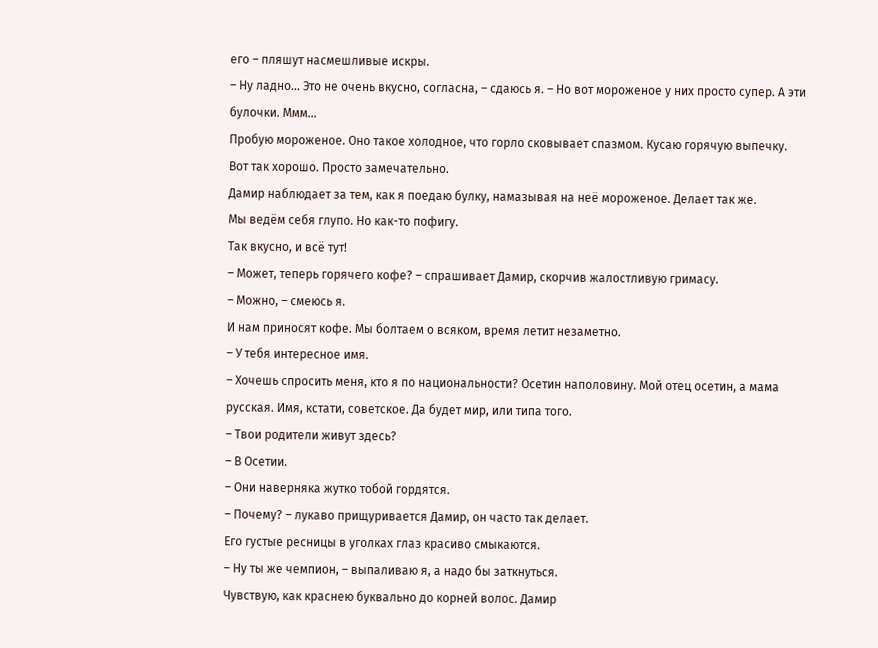его – пляшут насмешливые искры.
– Ну ладно... Это не очень вкусно, согласна, – сдаюсь я. – Но вот мороженое у них просто супер. А эти булочки. Ммм...
Пробую мороженое. Оно такое холодное, что горло сковывает спазмом. Кусаю горячую выпечку.
Вот так хорошо. Просто замечательно.
Дамир наблюдает за тем, как я поедаю булку, намазывая на неё мороженое. Делает так же.
Мы ведём себя глупо. Но как-то пофигу.
Так вкусно, и всё тут!
– Может, теперь горячего кофе? – спрашивает Дамир, скорчив жалостливую гримасу.
– Можно, – смеюсь я.
И нам приносят кофе. Мы болтаем о всяком, время летит незаметно.
– У тебя интересное имя.
– Хочешь спросить меня, кто я по национальности? Осетин наполовину. Мой отец осетин, а мама русская. Имя, кстати, советское. Да будет мир, или типа того.
– Твои родители живут здесь?
– В Осетии.
– Они наверняка жутко тобой гордятся.
– Почему? – лукаво прищуривается Дамир, он часто так делает.
Его густые ресницы в уголках глаз красиво смыкаются.
– Ну ты же чемпион, – выпаливаю я, а надо бы заткнуться.
Чувствую, как краснею буквально до корней волос. Дамир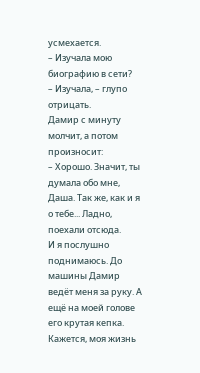усмехается.
– Изучала мою биографию в сети?
– Изучала, – глупо отрицать.
Дамир с минуту молчит, а потом произносит:
– Хорошо. Значит, ты думала обо мне, Даша. Так же, как и я о тебе... Ладно, поехали отсюда.
И я послушно поднимаюсь. До машины Дамир ведёт меня за руку. А ещё на моей голове его крутая кепка. Кажется, моя жизнь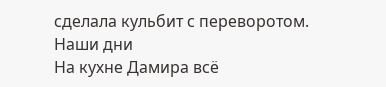сделала кульбит с переворотом.
Наши дни
На кухне Дамира всё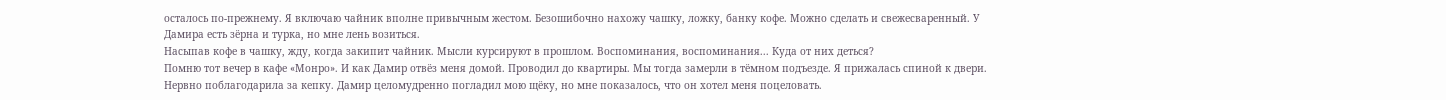осталось по-прежнему. Я включаю чайник вполне привычным жестом. Безошибочно нахожу чашку, ложку, банку кофе. Можно сделать и свежесваренный. У Дамира есть зёрна и турка, но мне лень возиться.
Насыпав кофе в чашку, жду, когда закипит чайник. Мысли курсируют в прошлом. Воспоминания, воспоминания... Куда от них деться?
Помню тот вечер в кафе «Монро». И как Дамир отвёз меня домой. Проводил до квартиры. Мы тогда замерли в тёмном подъезде. Я прижалась спиной к двери. Нервно поблагодарила за кепку. Дамир целомудренно погладил мою щёку, но мне показалось, что он хотел меня поцеловать.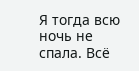Я тогда всю ночь не спала. Всё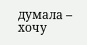думала – хочу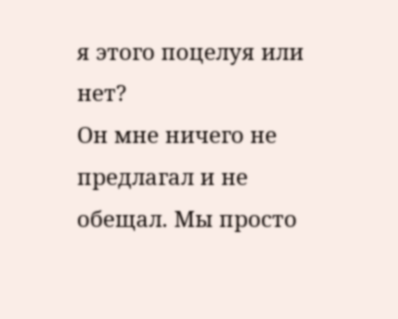я этого поцелуя или нет?
Он мне ничего не предлагал и не обещал. Мы просто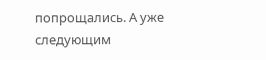попрощались. А уже следующим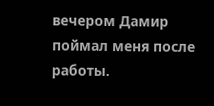вечером Дамир поймал меня после работы.